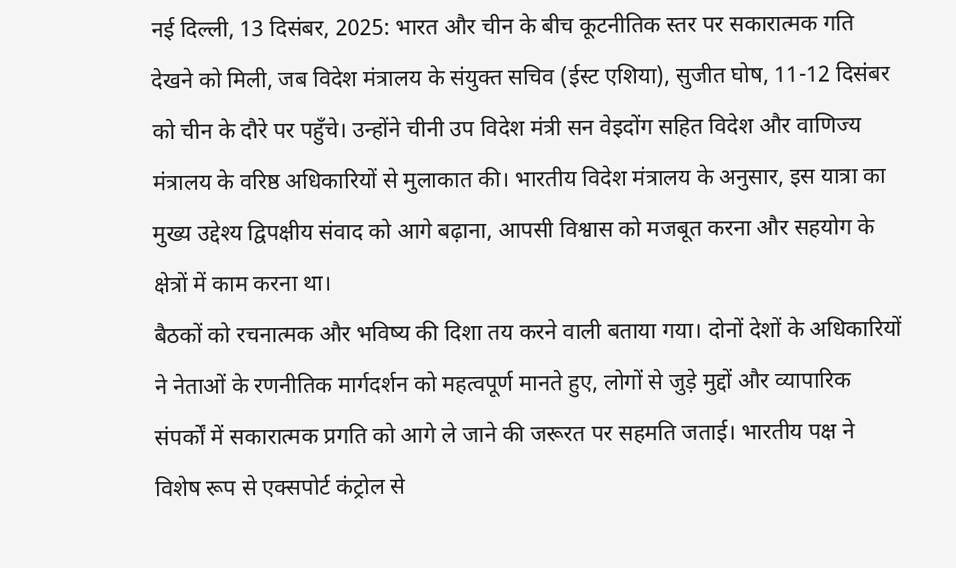नई दिल्ली, 13 दिसंबर, 2025: भारत और चीन के बीच कूटनीतिक स्तर पर सकारात्मक गति देखने को मिली, जब विदेश मंत्रालय के संयुक्त सचिव (ईस्ट एशिया), सुजीत घोष, 11-12 दिसंबर को चीन के दौरे पर पहुँचे। उन्होंने चीनी उप विदेश मंत्री सन वेइदोंग सहित विदेश और वाणिज्य मंत्रालय के वरिष्ठ अधिकारियों से मुलाकात की। भारतीय विदेश मंत्रालय के अनुसार, इस यात्रा का मुख्य उद्देश्य द्विपक्षीय संवाद को आगे बढ़ाना, आपसी विश्वास को मजबूत करना और सहयोग के क्षेत्रों में काम करना था।
बैठकों को रचनात्मक और भविष्य की दिशा तय करने वाली बताया गया। दोनों देशों के अधिकारियों ने नेताओं के रणनीतिक मार्गदर्शन को महत्वपूर्ण मानते हुए, लोगों से जुड़े मुद्दों और व्यापारिक संपर्कों में सकारात्मक प्रगति को आगे ले जाने की जरूरत पर सहमति जताई। भारतीय पक्ष ने विशेष रूप से एक्सपोर्ट कंट्रोल से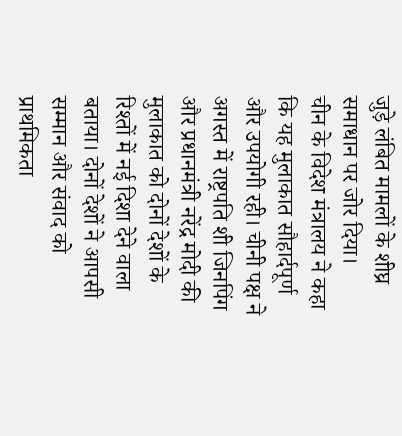जुड़े लंबित मामलों के शीघ्र समाधान पर जोर दिया।
चीन के विदेश मंत्रालय ने कहा कि यह मुलाकात सौहार्दपूर्ण और उपयोगी रही। चीनी पक्ष ने अगस्त में राष्ट्रपति शी जिनपिंग और प्रधानमंत्री नरेंद्र मोदी की मुलाकात को दोनों देशों के रिश्तों में नई दिशा देने वाला बताया। दोनों देशों ने आपसी सम्मान और संवाद को प्राथमिकता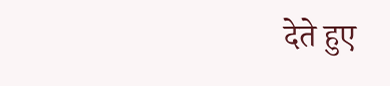देते हुए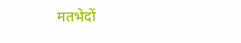मतभेदों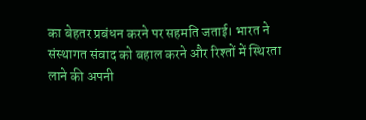का बेहतर प्रबंधन करने पर सहमति जताई। भारत ने संस्थागत संवाद को बहाल करने और रिश्तों में स्थिरता लाने की अपनी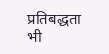प्रतिबद्धता भी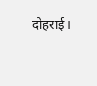दोहराई।